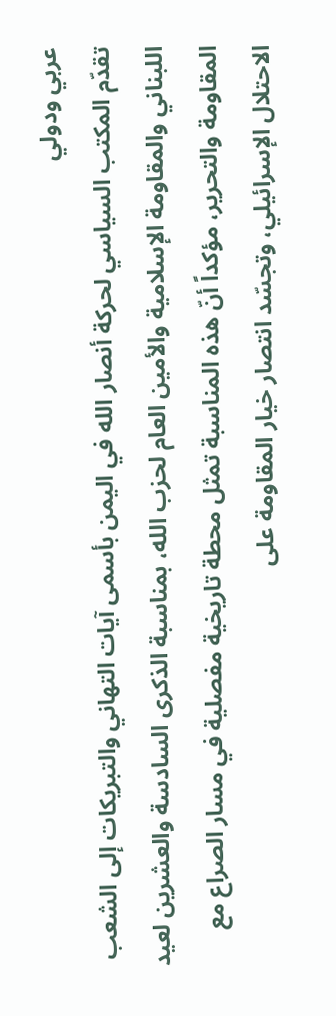عربي ودولي
تقدّم المكتب السياسي لحركة أنصار الله في اليمن بأسمى آيات التهاني والتبريكات إلى الشعب اللبناني والمقاومة الإسلامية والأمين العام لحزب الله، بمناسبة الذكرى السادسة والعشرين لعيد المقاومة والتحرير، مؤكداً أنّ هذه المناسبة تمثل محطة تاريخية مفصلية في مسار الصراع مع الاحتلال الإسرائيلي، وتجسّد انتصار خيار المقاومة على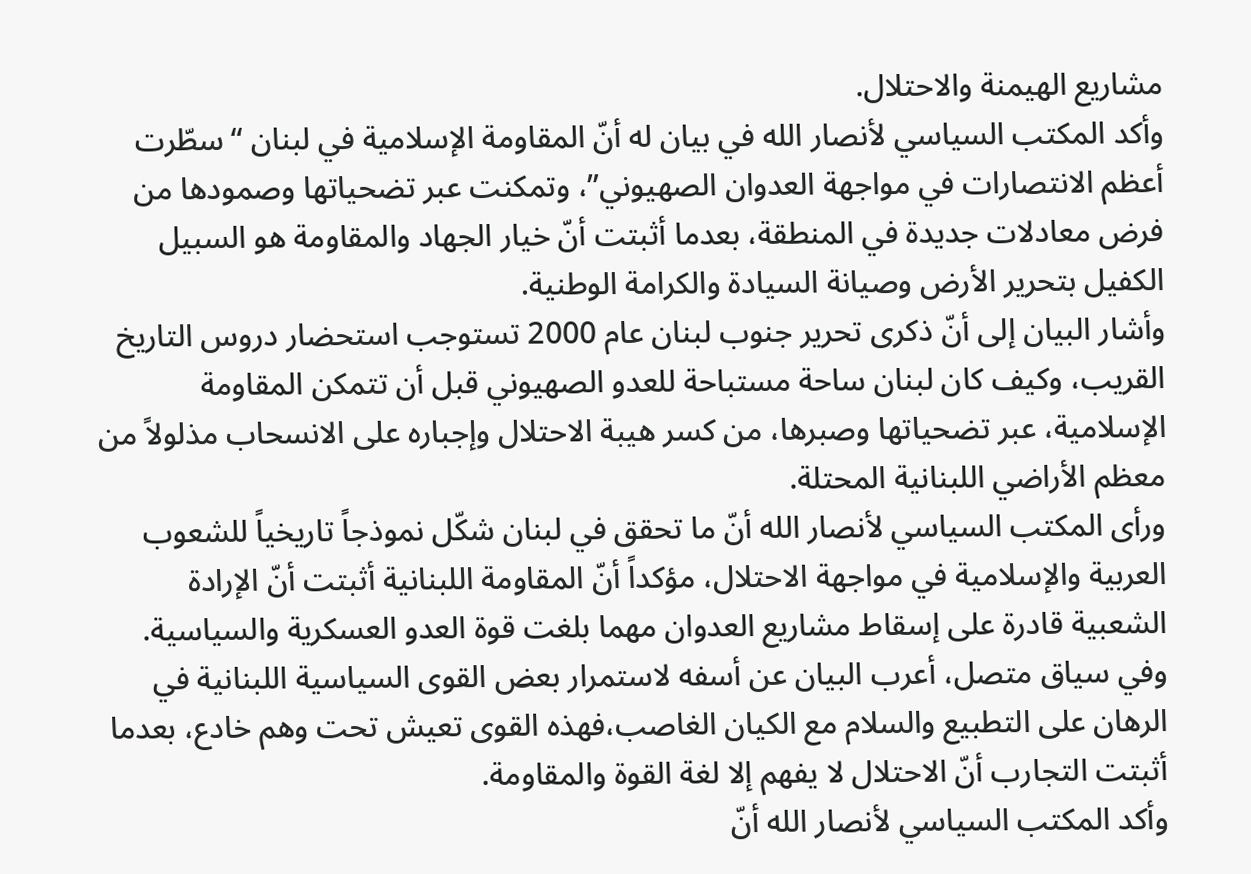مشاريع الهيمنة والاحتلال.
وأكد المكتب السياسي لأنصار الله في بيان له أنّ المقاومة الإسلامية في لبنان “سطّرت أعظم الانتصارات في مواجهة العدوان الصهيوني”، وتمكنت عبر تضحياتها وصمودها من فرض معادلات جديدة في المنطقة، بعدما أثبتت أنّ خيار الجهاد والمقاومة هو السبيل الكفيل بتحرير الأرض وصيانة السيادة والكرامة الوطنية.
وأشار البيان إلى أنّ ذكرى تحرير جنوب لبنان عام 2000 تستوجب استحضار دروس التاريخ القريب، وكيف كان لبنان ساحة مستباحة للعدو الصهيوني قبل أن تتمكن المقاومة الإسلامية، عبر تضحياتها وصبرها، من كسر هيبة الاحتلال وإجباره على الانسحاب مذلولاً من معظم الأراضي اللبنانية المحتلة.
ورأى المكتب السياسي لأنصار الله أنّ ما تحقق في لبنان شكّل نموذجاً تاريخياً للشعوب العربية والإسلامية في مواجهة الاحتلال، مؤكداً أنّ المقاومة اللبنانية أثبتت أنّ الإرادة الشعبية قادرة على إسقاط مشاريع العدوان مهما بلغت قوة العدو العسكرية والسياسية.
وفي سياق متصل، أعرب البيان عن أسفه لاستمرار بعض القوى السياسية اللبنانية في الرهان على التطبيع والسلام مع الكيان الغاصب،فهذه القوى تعيش تحت وهم خادع، بعدما أثبتت التجارب أنّ الاحتلال لا يفهم إلا لغة القوة والمقاومة.
وأكد المكتب السياسي لأنصار الله أنّ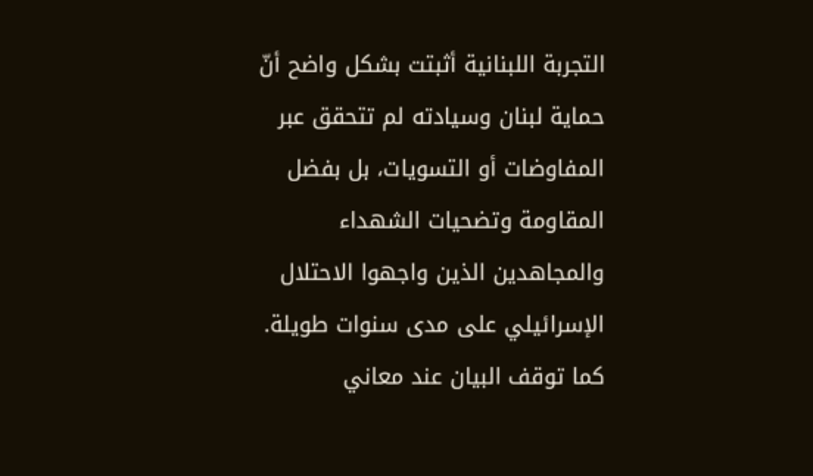التجربة اللبنانية أثبتت بشكل واضح أنّ حماية لبنان وسيادته لم تتحقق عبر المفاوضات أو التسويات، بل بفضل المقاومة وتضحيات الشهداء والمجاهدين الذين واجهوا الاحتلال الإسرائيلي على مدى سنوات طويلة.
كما توقف البيان عند معاني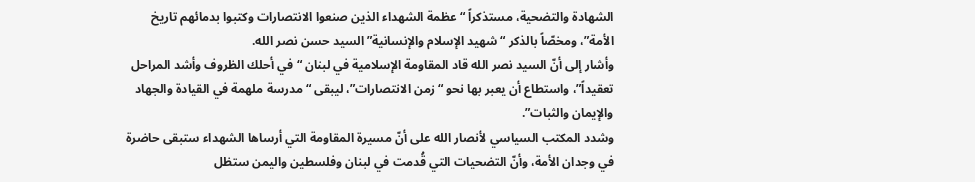الشهادة والتضحية، مستذكراً “عظمة الشهداء الذين صنعوا الانتصارات وكتبوا بدمائهم تاريخ الأمة”، ومخصّاً بالذكر “شهيد الإسلام والإنسانية” السيد حسن نصر الله.
وأشار إلى أنّ السيد نصر الله قاد المقاومة الإسلامية في لبنان “في أحلك الظروف وأشد المراحل تعقيداً”، واستطاع أن يعبر بها نحو “زمن الانتصارات”، ليبقى “مدرسة ملهمة في القيادة والجهاد والإيمان والثبات”.
وشدد المكتب السياسي لأنصار الله على أنّ مسيرة المقاومة التي أرساها الشهداء ستبقى حاضرة في وجدان الأمة، وأنّ التضحيات التي قُدمت في لبنان وفلسطين واليمن ستظل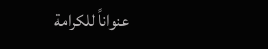عنواناً للكرامة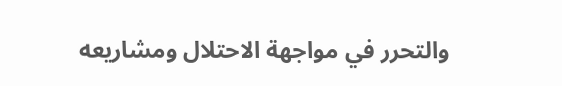والتحرر في مواجهة الاحتلال ومشاريعه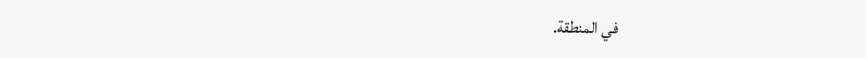في المنطقة.